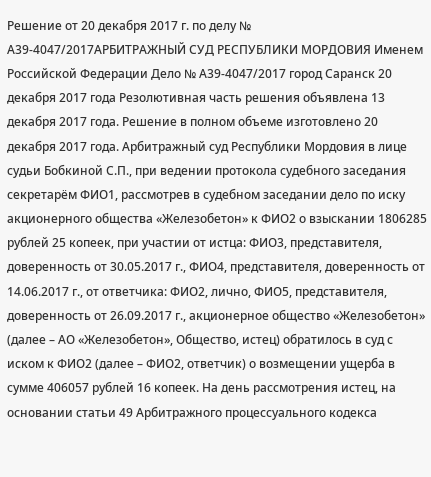Решение от 20 декабря 2017 г. по делу № А39-4047/2017АРБИТРАЖНЫЙ СУД РЕСПУБЛИКИ МОРДОВИЯ Именем Российской Федерации Дело № А39-4047/2017 город Саранск 20 декабря 2017 года Резолютивная часть решения объявлена 13 декабря 2017 года. Решение в полном объеме изготовлено 20 декабря 2017 года. Арбитражный суд Республики Мордовия в лице судьи Бобкиной С.П., при ведении протокола судебного заседания секретарём ФИО1, рассмотрев в судебном заседании дело по иску акционерного общества «Железобетон» к ФИО2 о взыскании 1806285 рублей 25 копеек, при участии от истца: ФИО3, представителя, доверенность от 30.05.2017 г., ФИО4, представителя, доверенность от 14.06.2017 г., от ответчика: ФИО2, лично, ФИО5, представителя, доверенность от 26.09.2017 г., акционерное общество «Железобетон» (далее – АО «Железобетон», Общество, истец) обратилось в суд с иском к ФИО2 (далее – ФИО2, ответчик) о возмещении ущерба в сумме 406057 рублей 16 копеек. На день рассмотрения истец, на основании статьи 49 Арбитражного процессуального кодекса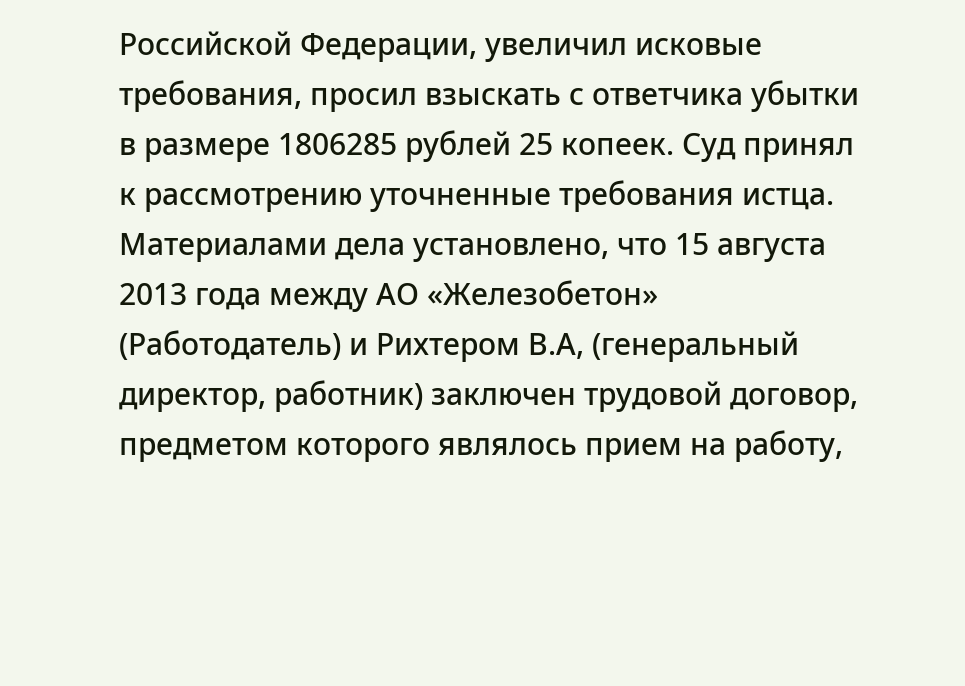Российской Федерации, увеличил исковые требования, просил взыскать с ответчика убытки в размере 1806285 рублей 25 копеек. Суд принял к рассмотрению уточненные требования истца. Материалами дела установлено, что 15 августа 2013 года между АО «Железобетон» (Работодатель) и Рихтером В.А, (генеральный директор, работник) заключен трудовой договор, предметом которого являлось прием на работу,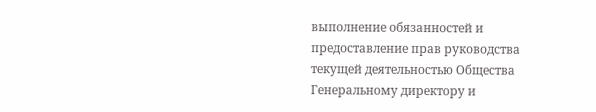выполнение обязанностей и предоставление прав руководства текущей деятельностью Общества Генеральному директору и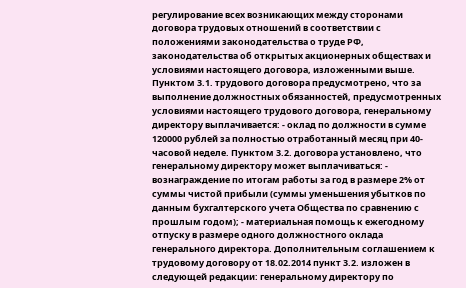регулирование всех возникающих между сторонами договора трудовых отношений в соответствии с положениями законодательства о труде РФ, законодательства об открытых акционерных обществах и условиями настоящего договора, изложенными выше. Пунктом 3.1. трудового договора предусмотрено, что за выполнение должностных обязанностей, предусмотренных условиями настоящего трудового договора, генеральному директору выплачивается: - оклад по должности в сумме 120000 рублей за полностью отработанный месяц при 40-часовой неделе. Пунктом 3.2. договора установлено, что генеральному директору может выплачиваться: - вознаграждение по итогам работы за год в размере 2% от суммы чистой прибыли (суммы уменьшения убытков по данным бухгалтерского учета Общества по сравнению с прошлым годом); - материальная помощь к ежегодному отпуску в размере одного должностного оклада генерального директора. Дополнительным соглашением к трудовому договору от 18.02.2014 пункт 3.2. изложен в следующей редакции: генеральному директору по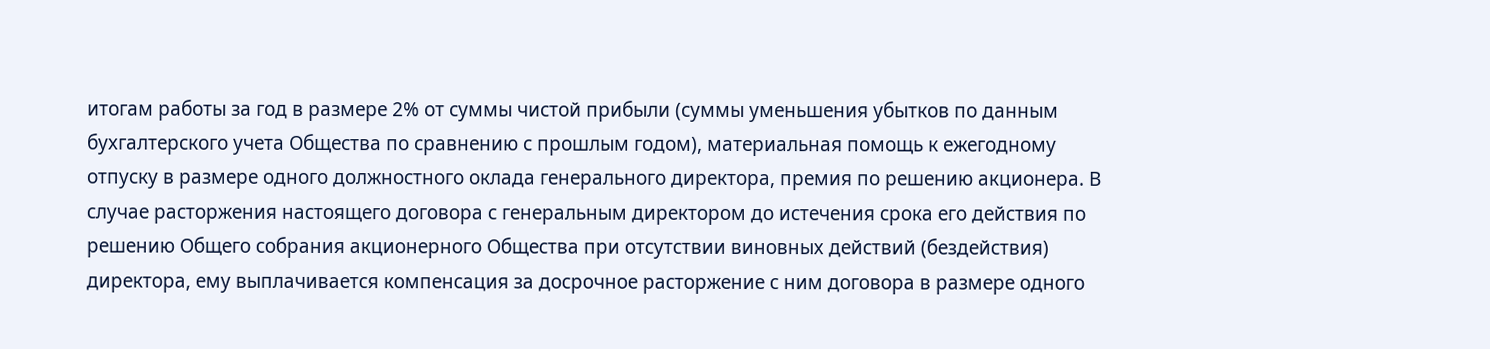итогам работы за год в размере 2% от суммы чистой прибыли (суммы уменьшения убытков по данным бухгалтерского учета Общества по сравнению с прошлым годом), материальная помощь к ежегодному отпуску в размере одного должностного оклада генерального директора, премия по решению акционера. В случае расторжения настоящего договора с генеральным директором до истечения срока его действия по решению Общего собрания акционерного Общества при отсутствии виновных действий (бездействия) директора, ему выплачивается компенсация за досрочное расторжение с ним договора в размере одного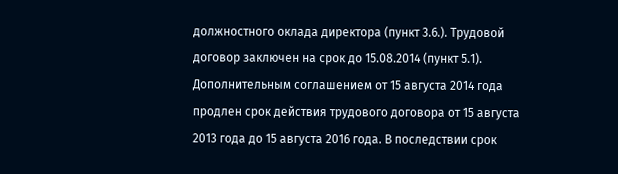должностного оклада директора (пункт 3.6.). Трудовой договор заключен на срок до 15.08.2014 (пункт 5.1). Дополнительным соглашением от 15 августа 2014 года продлен срок действия трудового договора от 15 августа 2013 года до 15 августа 2016 года. В последствии срок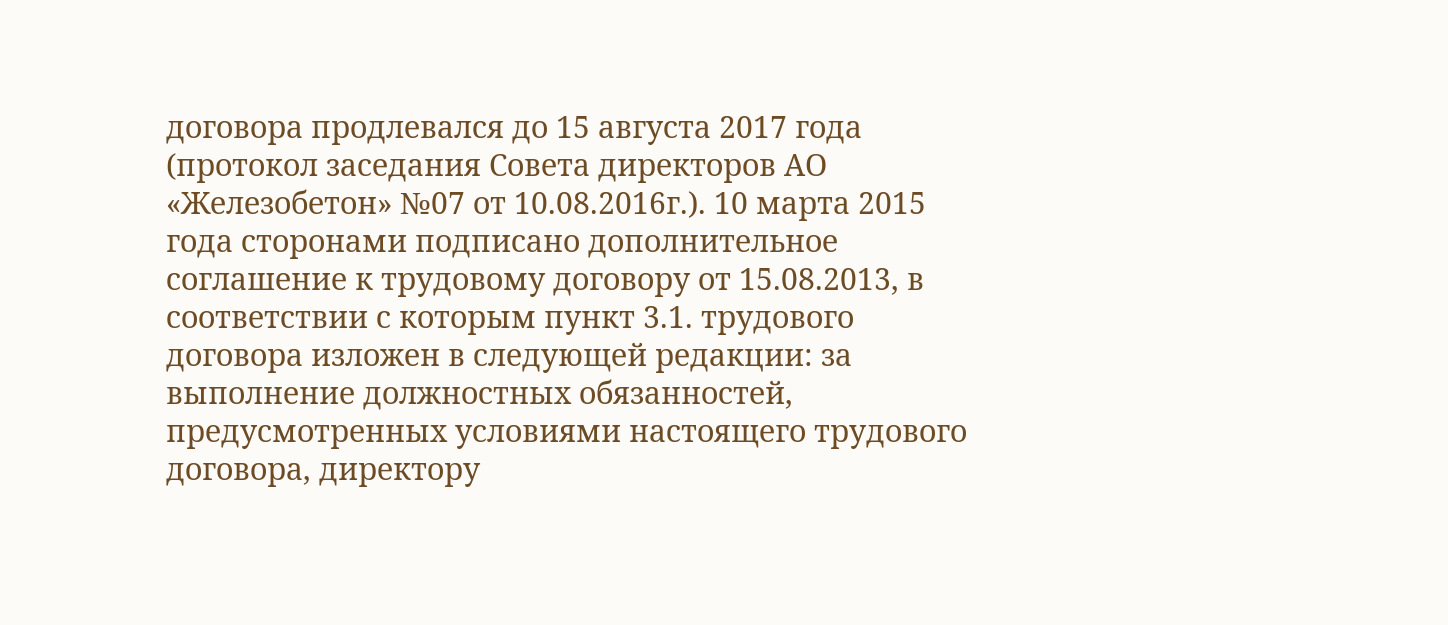договора продлевался до 15 августа 2017 года (протокол заседания Совета директоров АО «Железобетон» №07 от 10.08.2016г.). 10 марта 2015 года сторонами подписано дополнительное соглашение к трудовому договору от 15.08.2013, в соответствии с которым пункт 3.1. трудового договора изложен в следующей редакции: за выполнение должностных обязанностей, предусмотренных условиями настоящего трудового договора, директору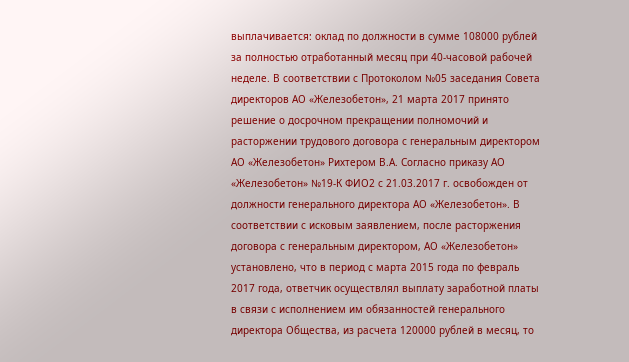выплачивается: оклад по должности в сумме 108000 рублей за полностью отработанный месяц при 40-часовой рабочей неделе. В соответствии с Протоколом №05 заседания Совета директоров АО «Железобетон», 21 марта 2017 принято решение о досрочном прекращении полномочий и расторжении трудового договора с генеральным директором АО «Железобетон» Рихтером В.А. Согласно приказу АО «Железобетон» №19-К ФИО2 с 21.03.2017 г. освобожден от должности генерального директора АО «Железобетон». В соответствии с исковым заявлением, после расторжения договора с генеральным директором, АО «Железобетон» установлено, что в период с марта 2015 года по февраль 2017 года, ответчик осуществлял выплату заработной платы в связи с исполнением им обязанностей генерального директора Общества, из расчета 120000 рублей в месяц, то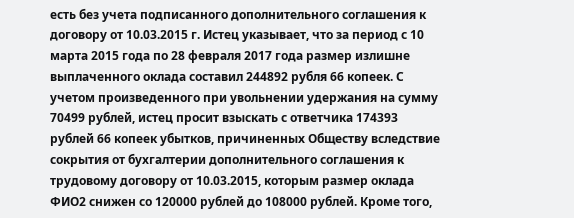есть без учета подписанного дополнительного соглашения к договору от 10.03.2015 г. Истец указывает, что за период с 10 марта 2015 года по 28 февраля 2017 года размер излишне выплаченного оклада составил 244892 рубля 66 копеек. С учетом произведенного при увольнении удержания на сумму 70499 рублей, истец просит взыскать с ответчика 174393 рублей 66 копеек убытков, причиненных Обществу вследствие сокрытия от бухгалтерии дополнительного соглашения к трудовому договору от 10.03.2015, которым размер оклада ФИО2 снижен со 120000 рублей до 108000 рублей. Кроме того,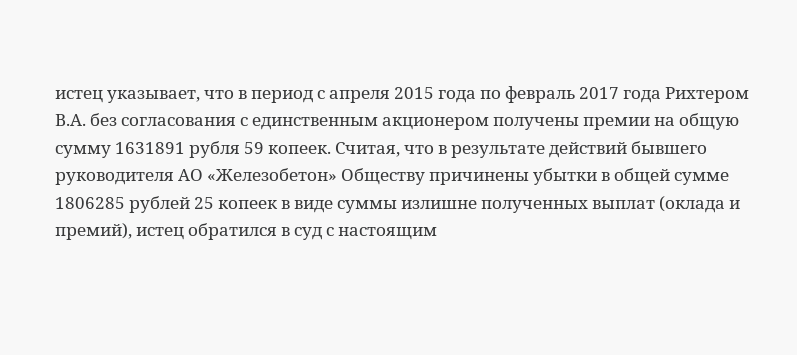истец указывает, что в период с апреля 2015 года по февраль 2017 года Рихтером В.А. без согласования с единственным акционером получены премии на общую сумму 1631891 рубля 59 копеек. Считая, что в результате действий бывшего руководителя АО «Железобетон» Обществу причинены убытки в общей сумме 1806285 рублей 25 копеек в виде суммы излишне полученных выплат (оклада и премий), истец обратился в суд с настоящим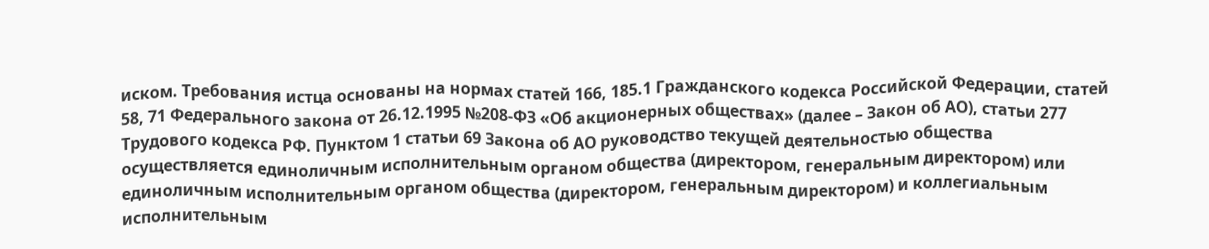иском. Требования истца основаны на нормах статей 166, 185.1 Гражданского кодекса Российской Федерации, статей 58, 71 Федерального закона от 26.12.1995 №208-ФЗ «Об акционерных обществах» (далее – Закон об АО), статьи 277 Трудового кодекса РФ. Пунктом 1 статьи 69 Закона об АО руководство текущей деятельностью общества осуществляется единоличным исполнительным органом общества (директором, генеральным директором) или единоличным исполнительным органом общества (директором, генеральным директором) и коллегиальным исполнительным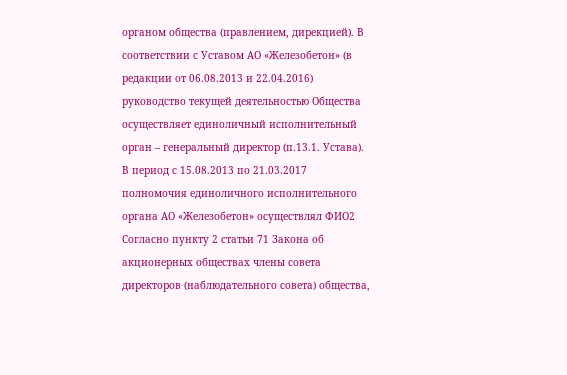органом общества (правлением, дирекцией). В соответствии с Уставом АО «Железобетон» (в редакции от 06.08.2013 и 22.04.2016) руководство текущей деятельностью Общества осуществляет единоличный исполнительный орган – генеральный директор (п.13.1. Устава). В период с 15.08.2013 по 21.03.2017 полномочия единоличного исполнительного органа АО «Железобетон» осуществлял ФИО2 Согласно пункту 2 статьи 71 Закона об акционерных обществах члены совета директоров (наблюдательного совета) общества,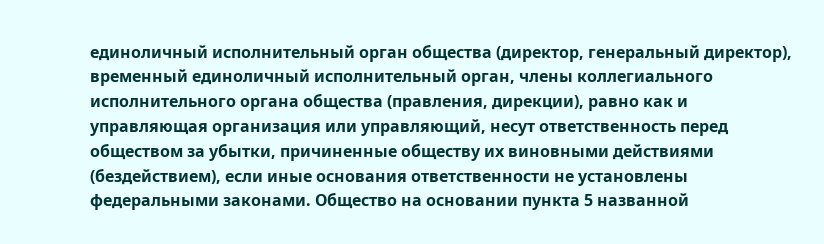единоличный исполнительный орган общества (директор, генеральный директор), временный единоличный исполнительный орган, члены коллегиального исполнительного органа общества (правления, дирекции), равно как и управляющая организация или управляющий, несут ответственность перед обществом за убытки, причиненные обществу их виновными действиями (бездействием), если иные основания ответственности не установлены федеральными законами. Общество на основании пункта 5 названной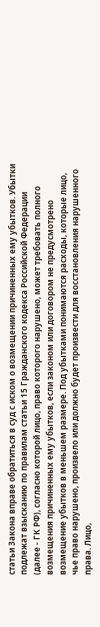статьи Закона вправе обратиться в суд с иском о возмещении причиненных ему убытков. Убытки подлежат взысканию по правилам статьи 15 Гражданского кодекса Российской Федерации (далее - ГК РФ), согласно которой лицо, право которого нарушено, может требовать полного возмещения причиненных ему убытков, если законом или договором не предусмотрено возмещение убытков в меньшем размере. Под убытками понимаются расходы, которые лицо, чье право нарушено, произвело или должно будет произвести для восстановления нарушенного права. Лицо,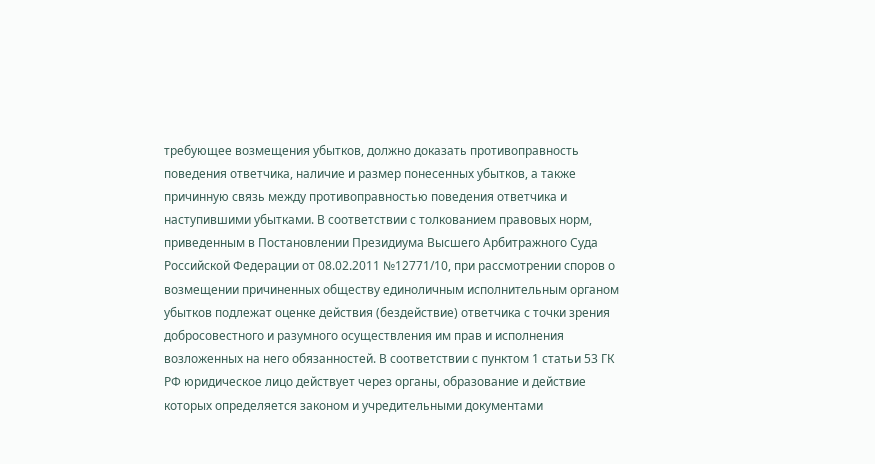требующее возмещения убытков, должно доказать противоправность поведения ответчика, наличие и размер понесенных убытков, а также причинную связь между противоправностью поведения ответчика и наступившими убытками. В соответствии с толкованием правовых норм, приведенным в Постановлении Президиума Высшего Арбитражного Суда Российской Федерации от 08.02.2011 №12771/10, при рассмотрении споров о возмещении причиненных обществу единоличным исполнительным органом убытков подлежат оценке действия (бездействие) ответчика с точки зрения добросовестного и разумного осуществления им прав и исполнения возложенных на него обязанностей. В соответствии с пунктом 1 статьи 53 ГК РФ юридическое лицо действует через органы, образование и действие которых определяется законом и учредительными документами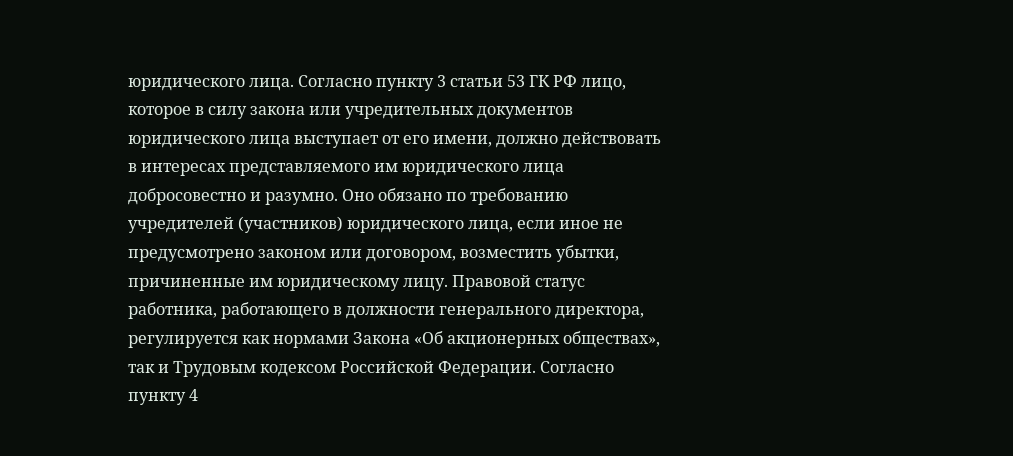юридического лица. Согласно пункту 3 статьи 53 ГК РФ лицо, которое в силу закона или учредительных документов юридического лица выступает от его имени, должно действовать в интересах представляемого им юридического лица добросовестно и разумно. Оно обязано по требованию учредителей (участников) юридического лица, если иное не предусмотрено законом или договором, возместить убытки, причиненные им юридическому лицу. Правовой статус работника, работающего в должности генерального директора, регулируется как нормами Закона «Об акционерных обществах», так и Трудовым кодексом Российской Федерации. Согласно пункту 4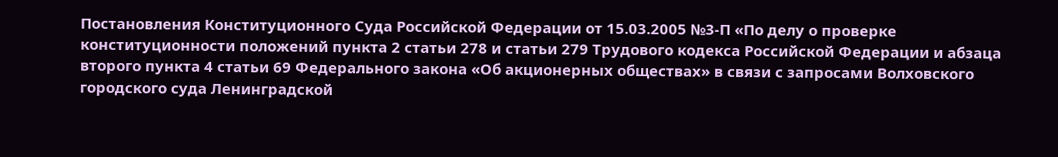Постановления Конституционного Суда Российской Федерации от 15.03.2005 №3-П «По делу о проверке конституционности положений пункта 2 статьи 278 и статьи 279 Трудового кодекса Российской Федерации и абзаца второго пункта 4 статьи 69 Федерального закона «Об акционерных обществах» в связи с запросами Волховского городского суда Ленинградской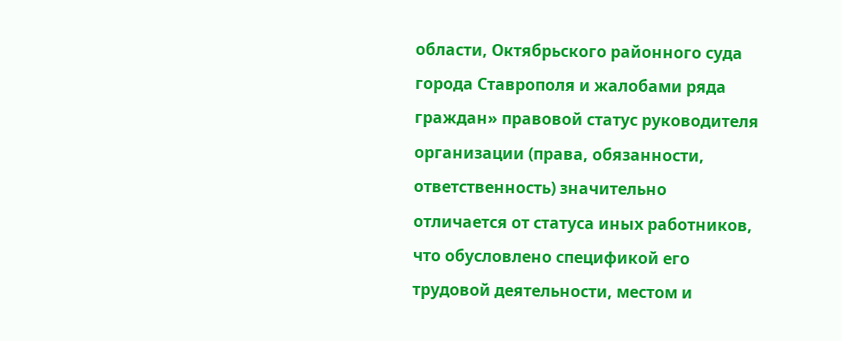области, Октябрьского районного суда города Ставрополя и жалобами ряда граждан» правовой статус руководителя организации (права, обязанности, ответственность) значительно отличается от статуса иных работников, что обусловлено спецификой его трудовой деятельности, местом и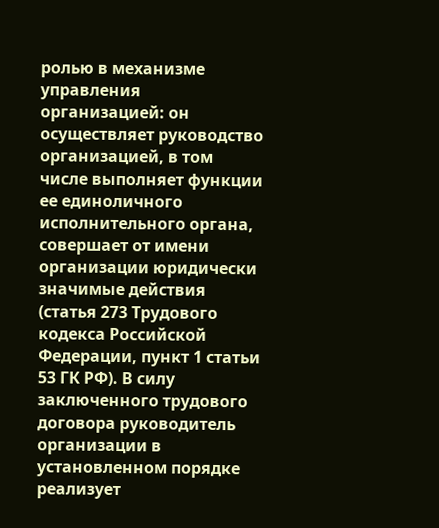ролью в механизме управления организацией: он осуществляет руководство организацией, в том числе выполняет функции ее единоличного исполнительного органа, совершает от имени организации юридически значимые действия (статья 273 Трудового кодекса Российской Федерации, пункт 1 статьи 53 ГК РФ). В силу заключенного трудового договора руководитель организации в установленном порядке реализует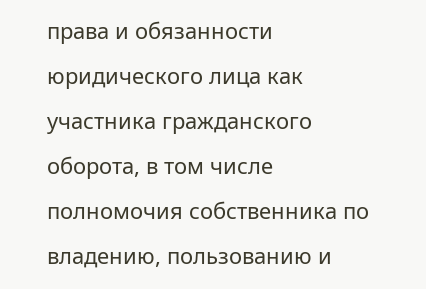права и обязанности юридического лица как участника гражданского оборота, в том числе полномочия собственника по владению, пользованию и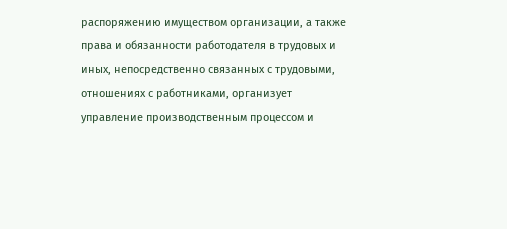распоряжению имуществом организации, а также права и обязанности работодателя в трудовых и иных, непосредственно связанных с трудовыми, отношениях с работниками, организует управление производственным процессом и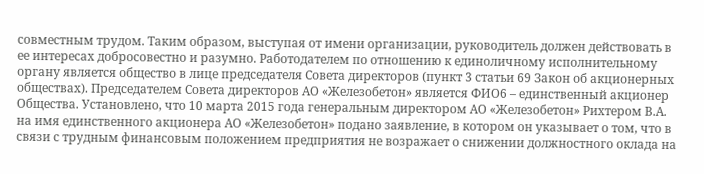совместным трудом. Таким образом, выступая от имени организации, руководитель должен действовать в ее интересах добросовестно и разумно. Работодателем по отношению к единоличному исполнительному органу является общество в лице председателя Совета директоров (пункт 3 статьи 69 Закон об акционерных обществах). Председателем Совета директоров АО «Железобетон» является ФИО6 – единственный акционер Общества. Установлено, что 10 марта 2015 года генеральным директором АО «Железобетон» Рихтером В.А. на имя единственного акционера АО «Железобетон» подано заявление, в котором он указывает о том, что в связи с трудным финансовым положением предприятия не возражает о снижении должностного оклада на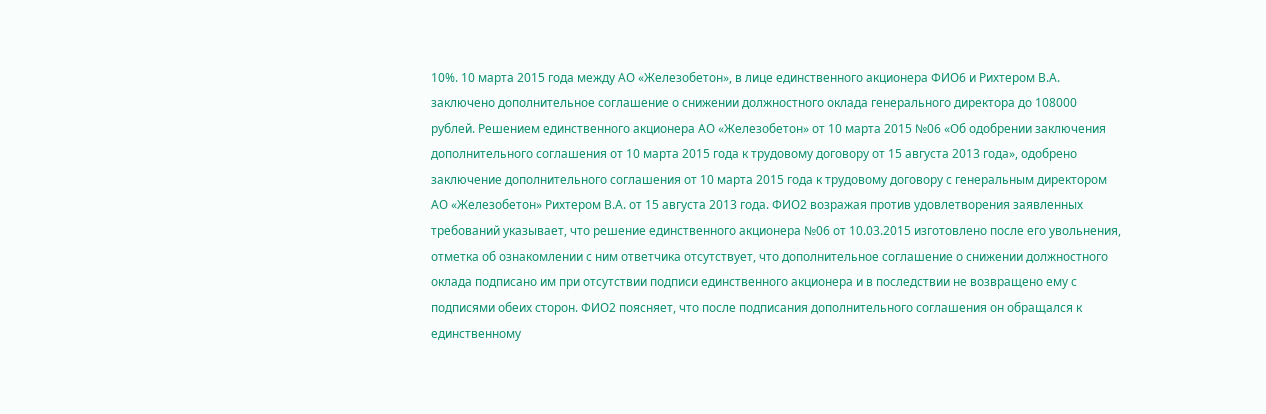10%. 10 марта 2015 года между АО «Железобетон», в лице единственного акционера ФИО6 и Рихтером В.А. заключено дополнительное соглашение о снижении должностного оклада генерального директора до 108000 рублей. Решением единственного акционера АО «Железобетон» от 10 марта 2015 №06 «Об одобрении заключения дополнительного соглашения от 10 марта 2015 года к трудовому договору от 15 августа 2013 года», одобрено заключение дополнительного соглашения от 10 марта 2015 года к трудовому договору с генеральным директором АО «Железобетон» Рихтером В.А. от 15 августа 2013 года. ФИО2 возражая против удовлетворения заявленных требований указывает, что решение единственного акционера №06 от 10.03.2015 изготовлено после его увольнения, отметка об ознакомлении с ним ответчика отсутствует, что дополнительное соглашение о снижении должностного оклада подписано им при отсутствии подписи единственного акционера и в последствии не возвращено ему с подписями обеих сторон. ФИО2 поясняет, что после подписания дополнительного соглашения он обращался к единственному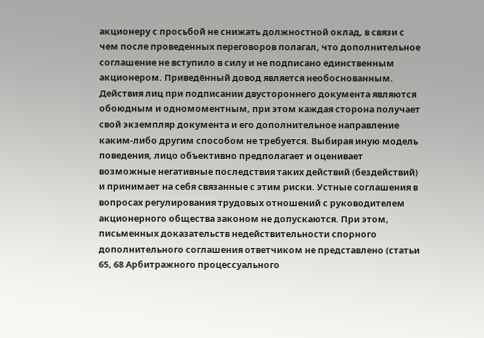акционеру с просьбой не снижать должностной оклад, в связи с чем после проведенных переговоров полагал, что дополнительное соглашение не вступило в силу и не подписано единственным акционером. Приведённый довод является необоснованным. Действия лиц при подписании двустороннего документа являются обоюдным и одномоментным, при этом каждая сторона получает свой экземпляр документа и его дополнительное направление каким-либо другим способом не требуется. Выбирая иную модель поведения, лицо объективно предполагает и оценивает возможные негативные последствия таких действий (бездействий) и принимает на себя связанные с этим риски. Устные соглашения в вопросах регулирования трудовых отношений с руководителем акционерного общества законом не допускаются. При этом, письменных доказательств недействительности спорного дополнительного соглашения ответчиком не представлено (статьи 65, 68 Арбитражного процессуального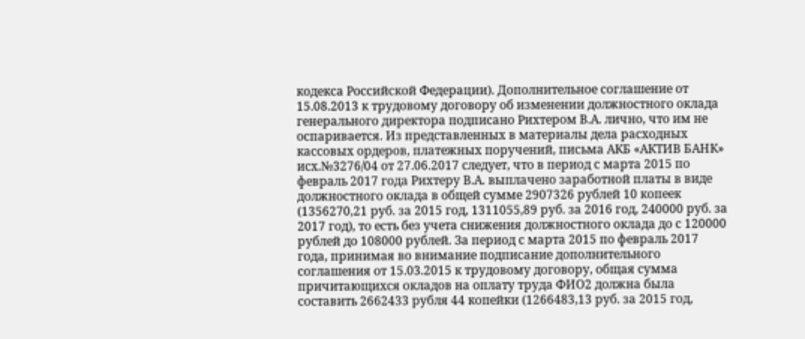кодекса Российской Федерации). Дополнительное соглашение от 15.08.2013 к трудовому договору об изменении должностного оклада генерального директора подписано Рихтером В.А. лично, что им не оспаривается. Из представленных в материалы дела расходных кассовых ордеров, платежных поручений, письма АКБ «АКТИВ БАНК» исх.№3276/04 от 27.06.2017 следует, что в период с марта 2015 по февраль 2017 года Рихтеру В.А. выплачено заработной платы в виде должностного оклада в общей сумме 2907326 рублей 10 копеек (1356270,21 руб. за 2015 год, 1311055,89 руб. за 2016 год, 240000 руб. за 2017 год), то есть без учета снижения должностного оклада до с 120000 рублей до 108000 рублей. За период с марта 2015 по февраль 2017 года, принимая во внимание подписание дополнительного соглашения от 15.03.2015 к трудовому договору, общая сумма причитающихся окладов на оплату труда ФИО2 должна была составить 2662433 рубля 44 копейки (1266483,13 руб. за 2015 год,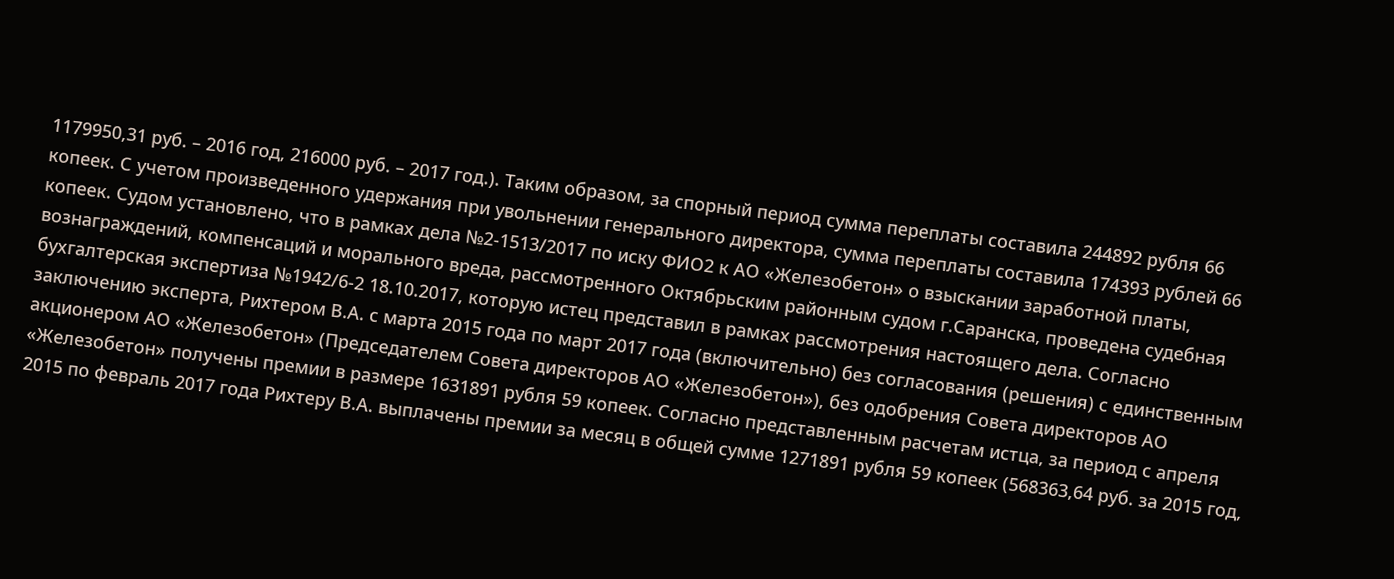1179950,31 руб. – 2016 год, 216000 руб. – 2017 год.). Таким образом, за спорный период сумма переплаты составила 244892 рубля 66 копеек. С учетом произведенного удержания при увольнении генерального директора, сумма переплаты составила 174393 рублей 66 копеек. Судом установлено, что в рамках дела №2-1513/2017 по иску ФИО2 к АО «Железобетон» о взыскании заработной платы, вознаграждений, компенсаций и морального вреда, рассмотренного Октябрьским районным судом г.Саранска, проведена судебная бухгалтерская экспертиза №1942/6-2 18.10.2017, которую истец представил в рамках рассмотрения настоящего дела. Согласно заключению эксперта, Рихтером В.А. с марта 2015 года по март 2017 года (включительно) без согласования (решения) с единственным акционером АО «Железобетон» (Председателем Совета директоров АО «Железобетон»), без одобрения Совета директоров АО «Железобетон» получены премии в размере 1631891 рубля 59 копеек. Согласно представленным расчетам истца, за период с апреля 2015 по февраль 2017 года Рихтеру В.А. выплачены премии за месяц в общей сумме 1271891 рубля 59 копеек (568363,64 руб. за 2015 год,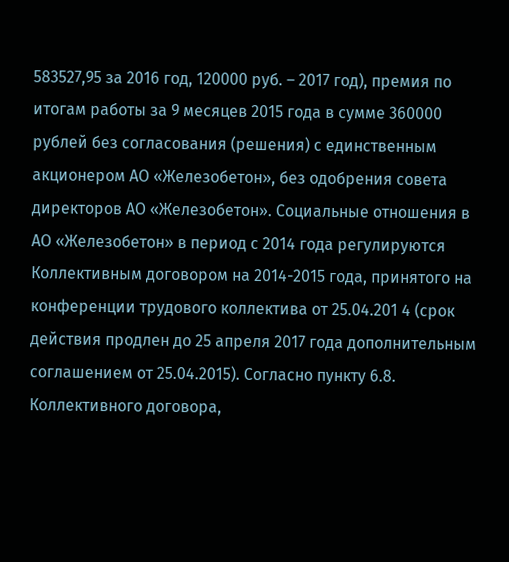583527,95 за 2016 год, 120000 руб. – 2017 год), премия по итогам работы за 9 месяцев 2015 года в сумме 360000 рублей без согласования (решения) с единственным акционером АО «Железобетон», без одобрения совета директоров АО «Железобетон». Социальные отношения в АО «Железобетон» в период с 2014 года регулируются Коллективным договором на 2014-2015 года, принятого на конференции трудового коллектива от 25.04.201 4 (срок действия продлен до 25 апреля 2017 года дополнительным соглашением от 25.04.2015). Согласно пункту 6.8. Коллективного договора,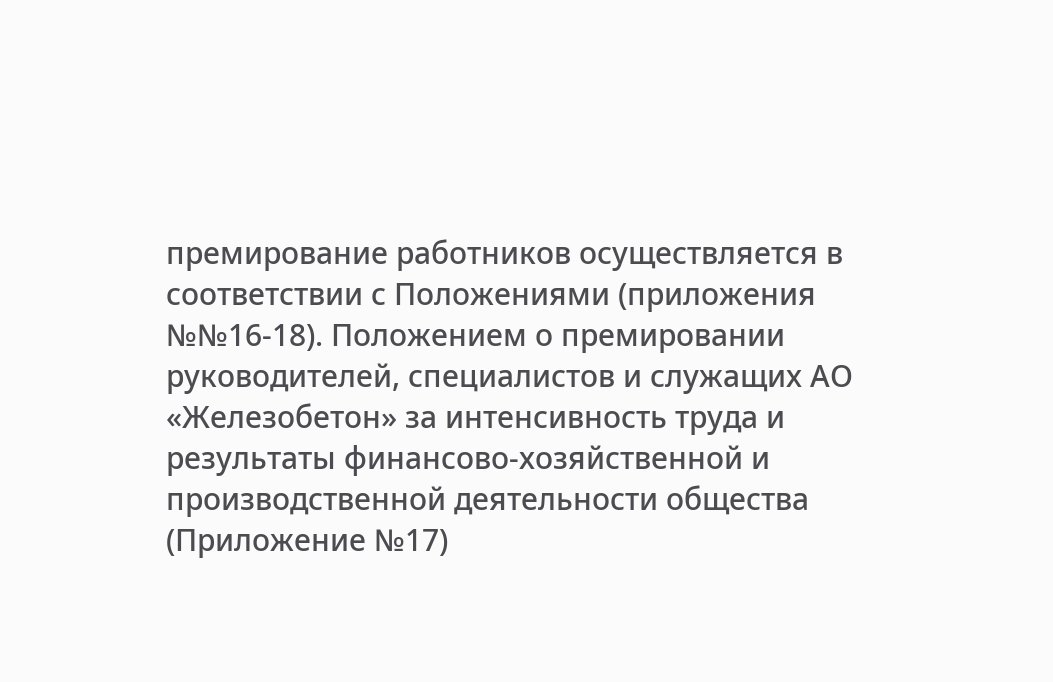премирование работников осуществляется в соответствии с Положениями (приложения №№16-18). Положением о премировании руководителей, специалистов и служащих АО «Железобетон» за интенсивность труда и результаты финансово-хозяйственной и производственной деятельности общества (Приложение №17)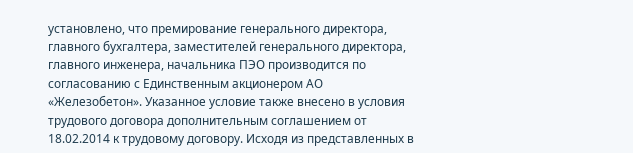установлено, что премирование генерального директора, главного бухгалтера, заместителей генерального директора, главного инженера, начальника ПЭО производится по согласованию с Единственным акционером АО «Железобетон». Указанное условие также внесено в условия трудового договора дополнительным соглашением от 18.02.2014 к трудовому договору. Исходя из представленных в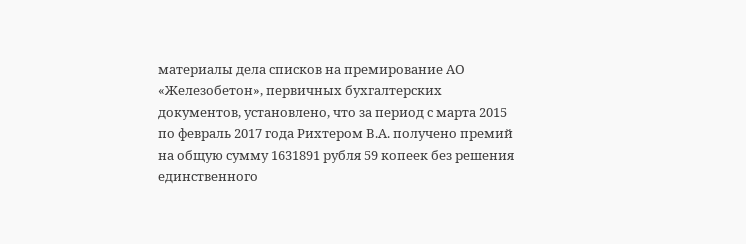материалы дела списков на премирование АО «Железобетон», первичных бухгалтерских документов, установлено, что за период с марта 2015 по февраль 2017 года Рихтером В.А. получено премий на общую сумму 1631891 рубля 59 копеек без решения единственного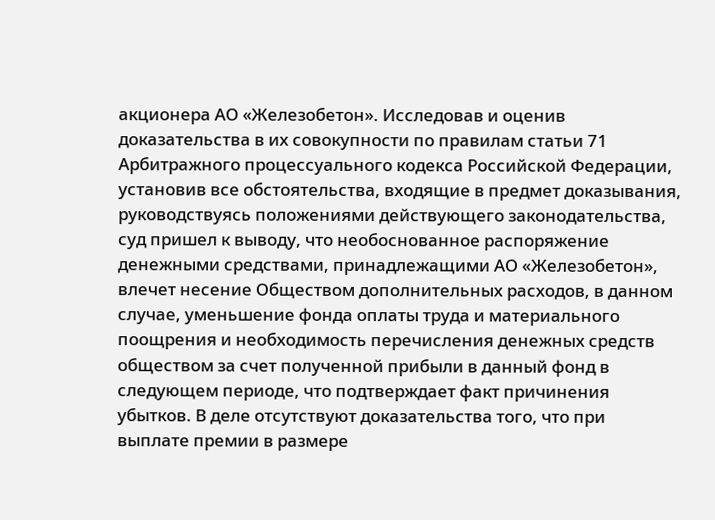акционера АО «Железобетон». Исследовав и оценив доказательства в их совокупности по правилам статьи 71 Арбитражного процессуального кодекса Российской Федерации, установив все обстоятельства, входящие в предмет доказывания, руководствуясь положениями действующего законодательства, суд пришел к выводу, что необоснованное распоряжение денежными средствами, принадлежащими АО «Железобетон», влечет несение Обществом дополнительных расходов, в данном случае, уменьшение фонда оплаты труда и материального поощрения и необходимость перечисления денежных средств обществом за счет полученной прибыли в данный фонд в следующем периоде, что подтверждает факт причинения убытков. В деле отсутствуют доказательства того, что при выплате премии в размере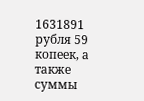1631891 рубля 59 копеек, а также суммы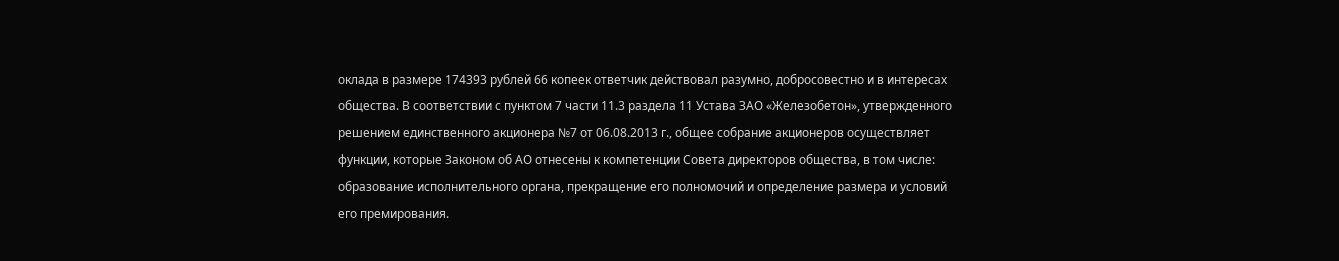оклада в размере 174393 рублей 66 копеек ответчик действовал разумно, добросовестно и в интересах общества. В соответствии с пунктом 7 части 11.3 раздела 11 Устава ЗАО «Железобетон», утвержденного решением единственного акционера №7 от 06.08.2013 г., общее собрание акционеров осуществляет функции, которые Законом об АО отнесены к компетенции Совета директоров общества, в том числе: образование исполнительного органа, прекращение его полномочий и определение размера и условий его премирования.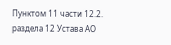Пунктом 11 части 12.2. раздела 12 Устава АО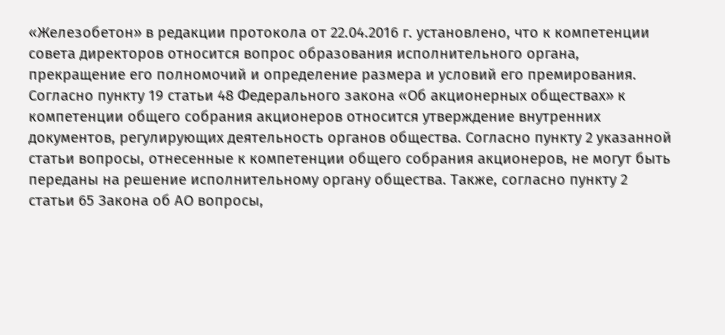«Железобетон» в редакции протокола от 22.04.2016 г. установлено, что к компетенции совета директоров относится вопрос образования исполнительного органа, прекращение его полномочий и определение размера и условий его премирования. Согласно пункту 19 статьи 48 Федерального закона «Об акционерных обществах» к компетенции общего собрания акционеров относится утверждение внутренних документов, регулирующих деятельность органов общества. Согласно пункту 2 указанной статьи вопросы, отнесенные к компетенции общего собрания акционеров, не могут быть переданы на решение исполнительному органу общества. Также, согласно пункту 2 статьи 65 Закона об АО вопросы,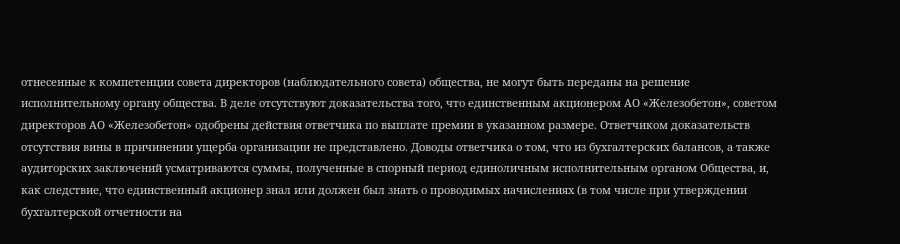отнесенные к компетенции совета директоров (наблюдательного совета) общества, не могут быть переданы на решение исполнительному органу общества. В деле отсутствуют доказательства того, что единственным акционером АО «Железобетон», советом директоров АО «Железобетон» одобрены действия ответчика по выплате премии в указанном размере. Ответчиком доказательств отсутствия вины в причинении ущерба организации не представлено. Доводы ответчика о том, что из бухгалтерских балансов, а также аудиторских заключений усматриваются суммы, полученные в спорный период единоличным исполнительным органом Общества, и, как следствие, что единственный акционер знал или должен был знать о проводимых начислениях (в том числе при утверждении бухгалтерской отчетности на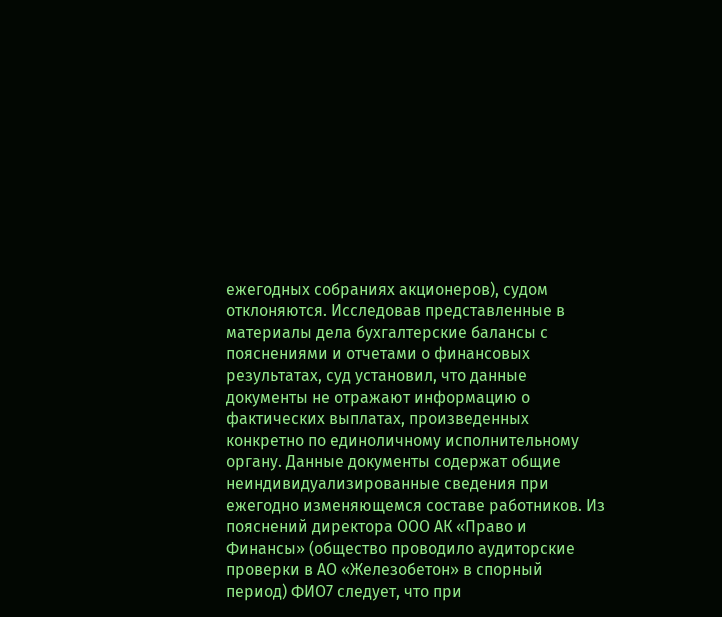ежегодных собраниях акционеров), судом отклоняются. Исследовав представленные в материалы дела бухгалтерские балансы с пояснениями и отчетами о финансовых результатах, суд установил, что данные документы не отражают информацию о фактических выплатах, произведенных конкретно по единоличному исполнительному органу. Данные документы содержат общие неиндивидуализированные сведения при ежегодно изменяющемся составе работников. Из пояснений директора ООО АК «Право и Финансы» (общество проводило аудиторские проверки в АО «Железобетон» в спорный период) ФИО7 следует, что при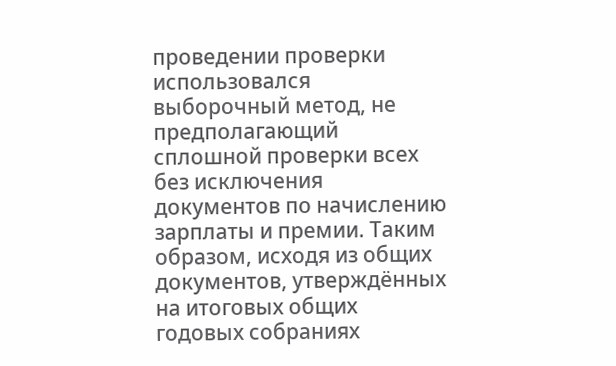проведении проверки использовался выборочный метод, не предполагающий сплошной проверки всех без исключения документов по начислению зарплаты и премии. Таким образом, исходя из общих документов, утверждённых на итоговых общих годовых собраниях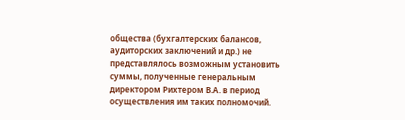общества (бухгалтерских балансов, аудиторских заключений и др.) не представлялось возможным установить суммы, полученные генеральным директором Рихтером В.А. в период осуществления им таких полномочий.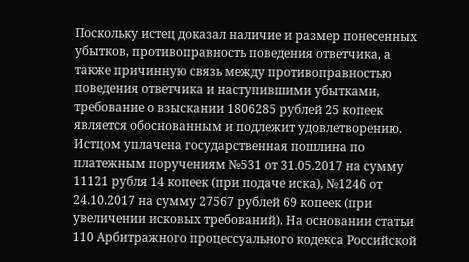Поскольку истец доказал наличие и размер понесенных убытков, противоправность поведения ответчика, а также причинную связь между противоправностью поведения ответчика и наступившими убытками, требование о взыскании 1806285 рублей 25 копеек является обоснованным и подлежит удовлетворению. Истцом уплачена государственная пошлина по платежным поручениям №531 от 31.05.2017 на сумму 11121 рубля 14 копеек (при подаче иска), №1246 от 24.10.2017 на сумму 27567 рублей 69 копеек (при увеличении исковых требований). На основании статьи 110 Арбитражного процессуального кодекса Российской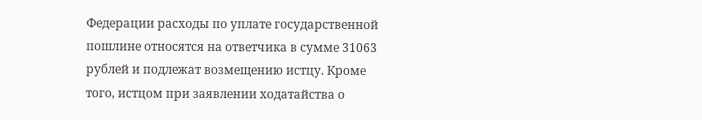Федерации расходы по уплате государственной пошлине относятся на ответчика в сумме 31063 рублей и подлежат возмещению истцу. Кроме того, истцом при заявлении ходатайства о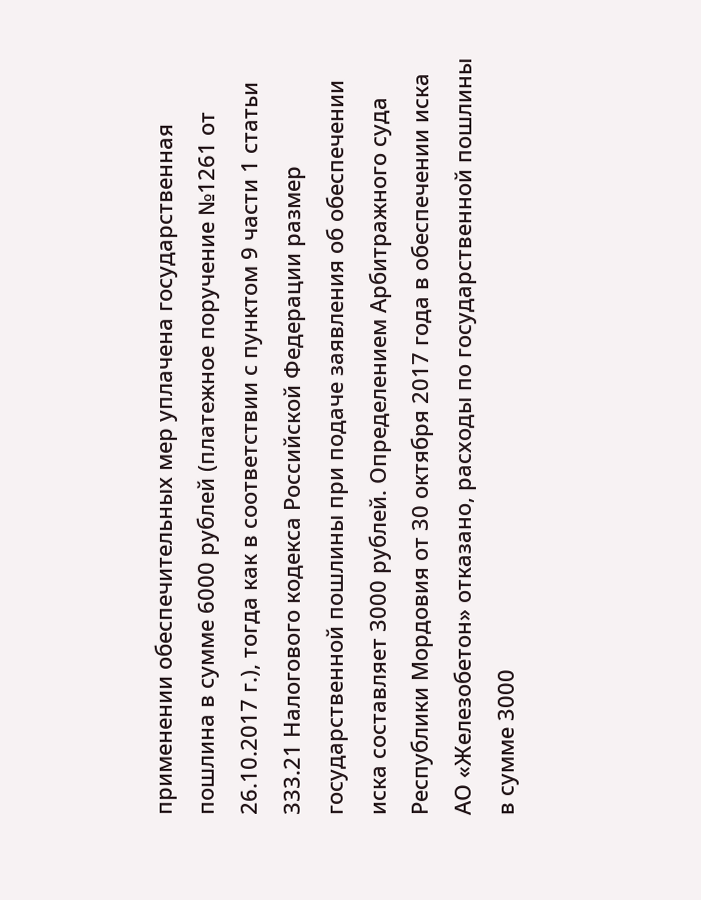применении обеспечительных мер уплачена государственная пошлина в сумме 6000 рублей (платежное поручение №1261 от 26.10.2017 г.), тогда как в соответствии с пунктом 9 части 1 статьи 333.21 Налогового кодекса Российской Федерации размер государственной пошлины при подаче заявления об обеспечении иска составляет 3000 рублей. Определением Арбитражного суда Республики Мордовия от 30 октября 2017 года в обеспечении иска АО «Железобетон» отказано, расходы по государственной пошлины в сумме 3000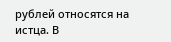рублей относятся на истца. В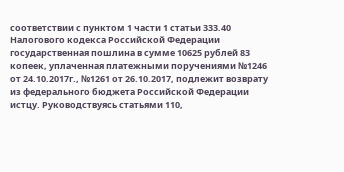соответствии с пунктом 1 части 1 статьи 333.40 Налогового кодекса Российской Федерации государственная пошлина в сумме 10625 рублей 83 копеек, уплаченная платежными поручениями №1246 от 24.10.2017г., №1261 от 26.10.2017, подлежит возврату из федерального бюджета Российской Федерации истцу. Руководствуясь статьями 110,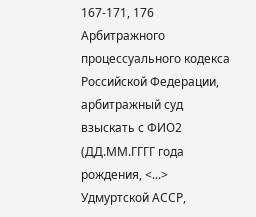167-171, 176 Арбитражного процессуального кодекса Российской Федерации, арбитражный суд взыскать с ФИО2 (ДД.ММ.ГГГГ года рождения, <...> Удмуртской АССР,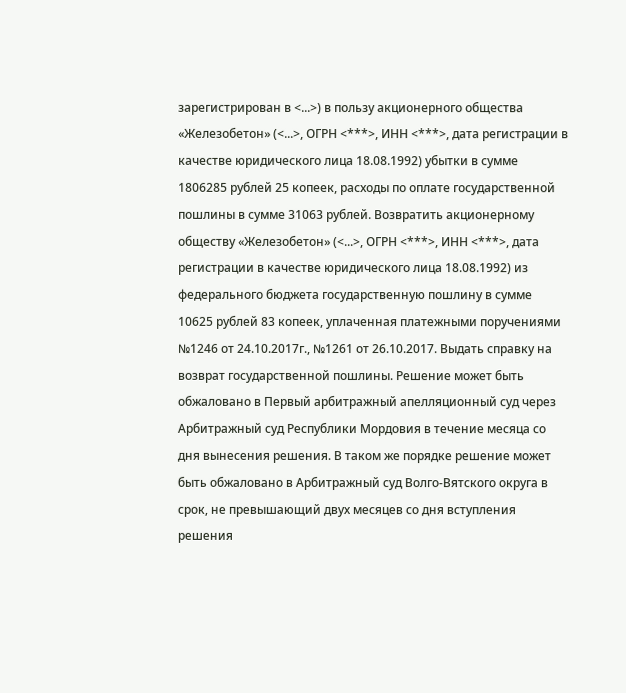зарегистрирован в <...>) в пользу акционерного общества «Железобетон» (<...>, ОГРН <***>, ИНН <***>, дата регистрации в качестве юридического лица 18.08.1992) убытки в сумме 1806285 рублей 25 копеек, расходы по оплате государственной пошлины в сумме 31063 рублей. Возвратить акционерному обществу «Железобетон» (<...>, ОГРН <***>, ИНН <***>, дата регистрации в качестве юридического лица 18.08.1992) из федерального бюджета государственную пошлину в сумме 10625 рублей 83 копеек, уплаченная платежными поручениями №1246 от 24.10.2017г., №1261 от 26.10.2017. Выдать справку на возврат государственной пошлины. Решение может быть обжаловано в Первый арбитражный апелляционный суд через Арбитражный суд Республики Мордовия в течение месяца со дня вынесения решения. В таком же порядке решение может быть обжаловано в Арбитражный суд Волго-Вятского округа в срок, не превышающий двух месяцев со дня вступления решения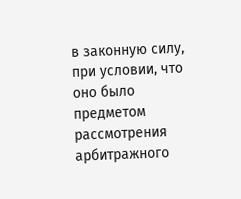в законную силу, при условии, что оно было предметом рассмотрения арбитражного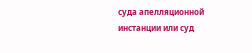суда апелляционной инстанции или суд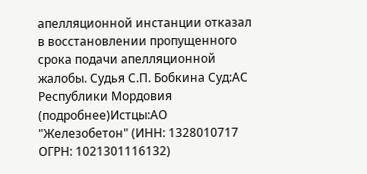апелляционной инстанции отказал в восстановлении пропущенного срока подачи апелляционной жалобы. Судья С.П. Бобкина Суд:АС Республики Мордовия (подробнее)Истцы:АО "Железобетон" (ИНН: 1328010717 ОГРН: 1021301116132)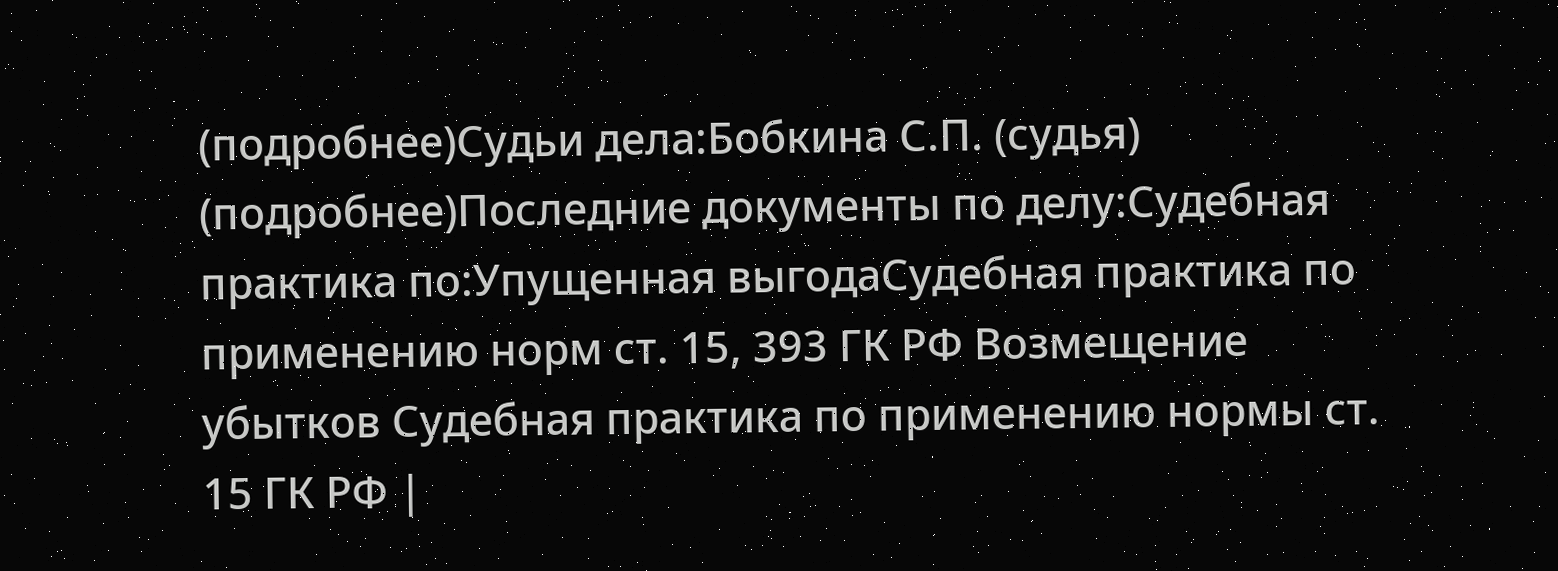(подробнее)Судьи дела:Бобкина С.П. (судья) (подробнее)Последние документы по делу:Судебная практика по:Упущенная выгодаСудебная практика по применению норм ст. 15, 393 ГК РФ Возмещение убытков Судебная практика по применению нормы ст. 15 ГК РФ |